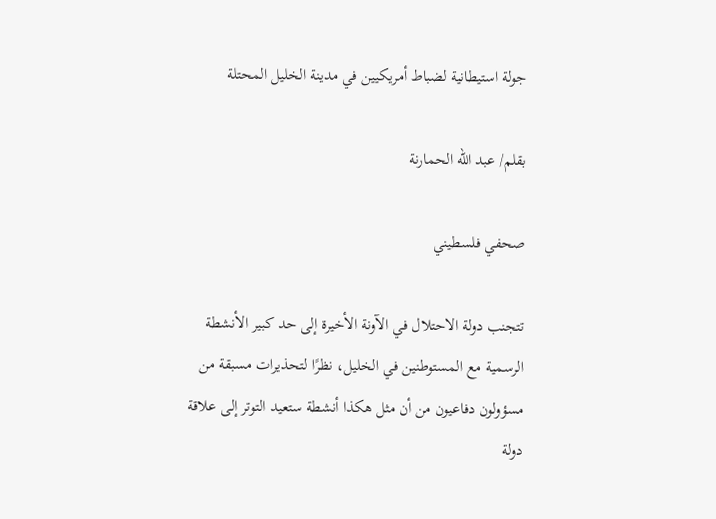جولة استيطانية لضباط أمريكيين في مدينة الخليل المحتلة

بقلم/ عبد الله الحمارنة

صحفي فلسطيني

تتجنب دولة الاحتلال في الآونة الأخيرة إلى حد كبير الأنشطة الرسمية مع المستوطنين في الخليل، نظرًا لتحذيرات مسبقة من مسؤولون دفاعيون من أن مثل هكذا أنشطة ستعيد التوتر إلى علاقة دولة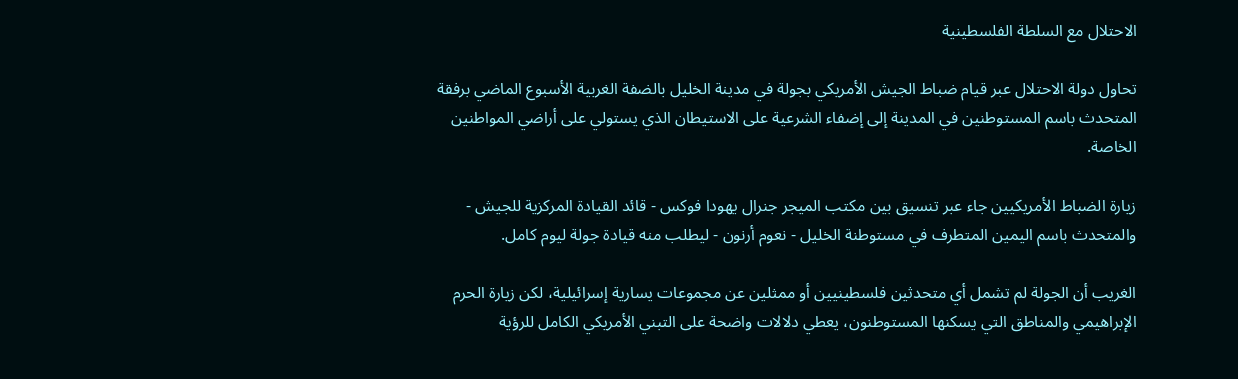الاحتلال مع السلطة الفلسطينية

تحاول دولة الاحتلال عبر قيام ضباط الجيش الأمريكي بجولة في مدينة الخليل بالضفة الغربية الأسبوع الماضي برفقة المتحدث باسم المستوطنين في المدينة إلى إضفاء الشرعية على الاستيطان الذي يستولي على أراضي المواطنين الخاصة.

زيارة الضباط الأمريكيين جاء عبر تنسيق بين مكتب الميجر جنرال يهودا فوكس - قائد القيادة المركزية للجيش - والمتحدث باسم اليمين المتطرف في مستوطنة الخليل - نعوم أرنون - ليطلب منه قيادة جولة ليوم كامل.

الغريب أن الجولة لم تشمل أي متحدثين فلسطينيين أو ممثلين عن مجموعات يسارية إسرائيلية، لكن زيارة الحرم الإبراهيمي والمناطق التي يسكنها المستوطنون، يعطي دلالات واضحة على التبني الأمريكي الكامل للرؤية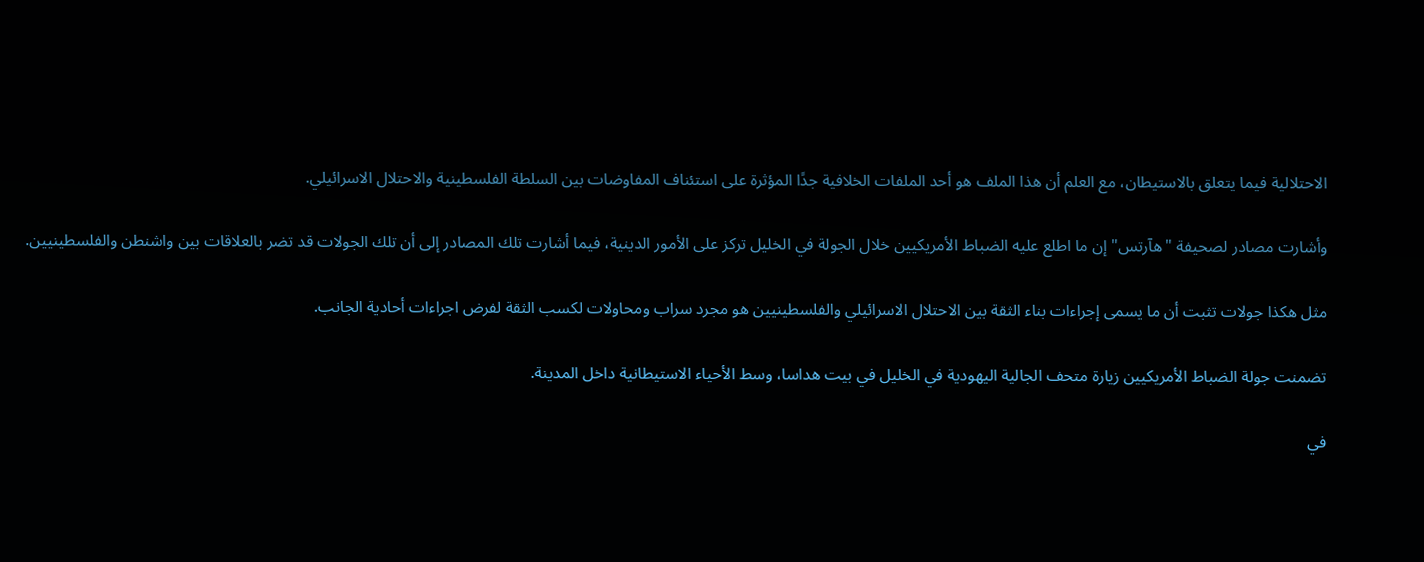الاحتلالية فيما يتعلق بالاستيطان، مع العلم أن هذا الملف هو أحد الملفات الخلافية جدًا المؤثرة على استئناف المفاوضات بين السلطة الفلسطينية والاحتلال الاسرائيلي.

وأشارت مصادر لصحيفة "هآرتس" إن ما اطلع عليه الضباط الأمريكيين خلال الجولة في الخليل تركز على الأمور الدينية، فيما أشارت تلك المصادر إلى أن تلك الجولات قد تضر بالعلاقات بين واشنطن والفلسطينيين.

مثل هكذا جولات تثبت أن ما يسمى إجراءات بناء الثقة بين الاحتلال الاسرائيلي والفلسطينيين هو مجرد سراب ومحاولات لكسب الثقة لفرض اجراءات أحادية الجانب.

تضمنت جولة الضباط الأمريكيين زيارة متحف الجالية اليهودية في الخليل في بيت هداسا، وسط الأحياء الاستيطانية داخل المدينة.

في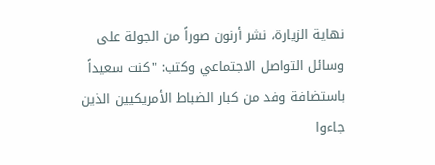نهاية الزيارة، نشر أرنون صوراً من الجولة على وسائل التواصل الاجتماعي وكتب: "كنت سعيداً باستضافة وفد من كبار الضباط الأمريكيين الذين جاءوا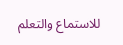للاستماع والتعلم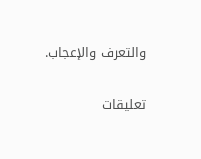والتعرف والإعجاب.

تعليقات